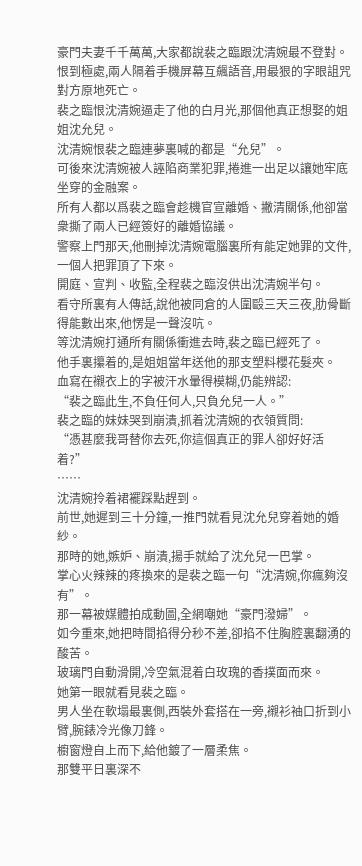豪門夫妻千千萬萬,大家都說裴之臨跟沈清婉最不登對。
恨到極處,兩人隔着手機屏幕互飆語音,用最狠的字眼詛咒對方原地死亡。
裴之臨恨沈清婉逼走了他的白月光,那個他真正想娶的姐姐沈允兒。
沈清婉恨裴之臨連夢裏喊的都是“允兒”。
可後來沈清婉被人誣陷商業犯罪,捲進一出足以讓她牢底坐穿的金融案。
所有人都以爲裴之臨會趁機官宣離婚、撇清關係,他卻當衆撕了兩人已經簽好的離婚協議。
警察上門那天,他刪掉沈清婉電腦裏所有能定她罪的文件,一個人把罪頂了下來。
開庭、宣判、收監,全程裴之臨沒供出沈清婉半句。
看守所裏有人傳話,說他被同倉的人圍毆三天三夜,肋骨斷得能數出來,他愣是一聲沒吭。
等沈清婉打通所有關係衝進去時,裴之臨已經死了。
他手裏攥着的,是姐姐當年送他的那支塑料櫻花髮夾。
血寫在襯衣上的字被汗水暈得模糊,仍能辨認:
“裴之臨此生,不負任何人,只負允兒一人。”
裴之臨的妹妹哭到崩潰,抓着沈清婉的衣領質問:
“憑甚麼我哥替你去死,你這個真正的罪人卻好好活着?”
……
沈清婉拎着裙襬踩點趕到。
前世,她遲到三十分鐘,一推門就看見沈允兒穿着她的婚紗。
那時的她,嫉妒、崩潰,揚手就給了沈允兒一巴掌。
掌心火辣辣的疼換來的是裴之臨一句“沈清婉,你瘋夠沒有”。
那一幕被媒體拍成動圖,全網嘲她“豪門潑婦”。
如今重來,她把時間掐得分秒不差,卻掐不住胸腔裏翻湧的酸苦。
玻璃門自動滑開,冷空氣混着白玫瑰的香撲面而來。
她第一眼就看見裴之臨。
男人坐在軟塌最裏側,西裝外套搭在一旁,襯衫袖口折到小臂,腕錶冷光像刀鋒。
櫥窗燈自上而下,給他鍍了一層柔焦。
那雙平日裏深不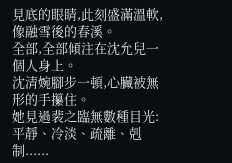見底的眼睛,此刻盛滿溫軟,像融雪後的春溪。
全部,全部傾注在沈允兒一個人身上。
沈清婉腳步一頓,心臟被無形的手攥住。
她見過裴之臨無數種目光:平靜、冷淡、疏離、剋制......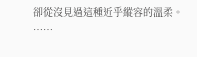卻從沒見過這種近乎縱容的溫柔。
……